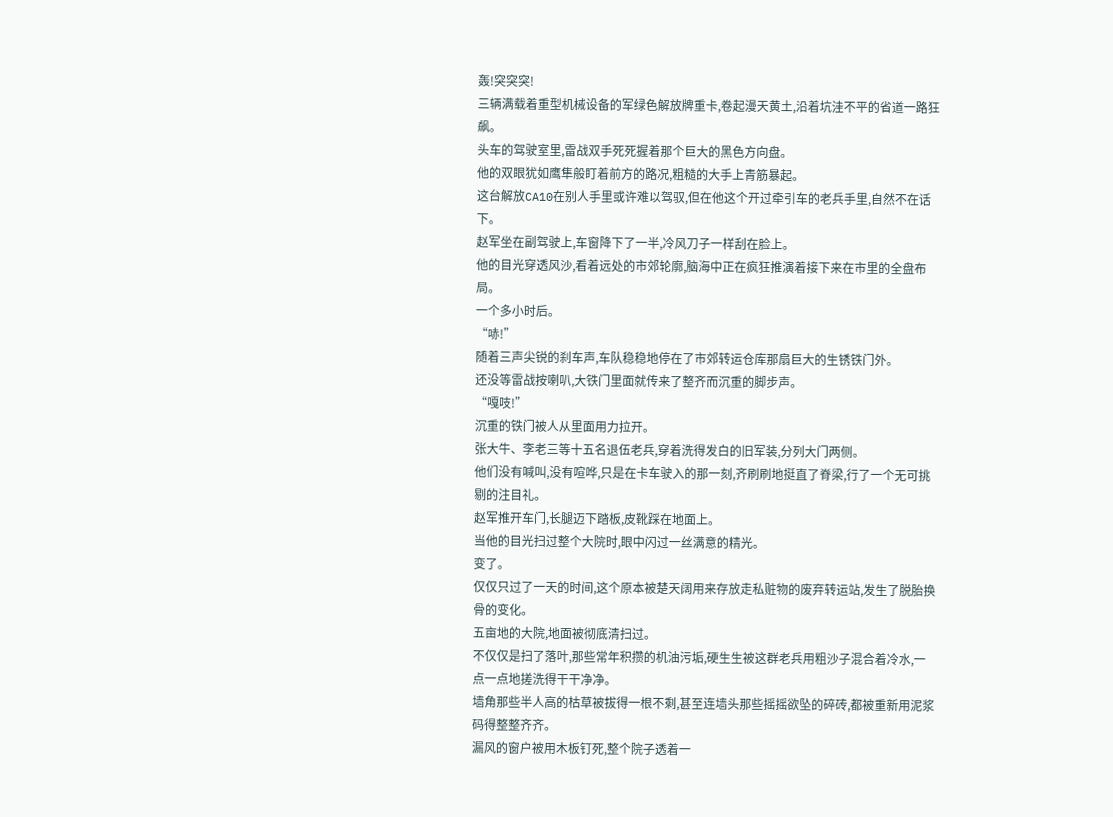轰!突突突!
三辆满载着重型机械设备的军绿色解放牌重卡,卷起漫天黄土,沿着坑洼不平的省道一路狂飙。
头车的驾驶室里,雷战双手死死握着那个巨大的黑色方向盘。
他的双眼犹如鹰隼般盯着前方的路况,粗糙的大手上青筋暴起。
这台解放CA10在别人手里或许难以驾驭,但在他这个开过牵引车的老兵手里,自然不在话下。
赵军坐在副驾驶上,车窗降下了一半,冷风刀子一样刮在脸上。
他的目光穿透风沙,看着远处的市郊轮廓,脑海中正在疯狂推演着接下来在市里的全盘布局。
一个多小时后。
“哧!”
随着三声尖锐的刹车声,车队稳稳地停在了市郊转运仓库那扇巨大的生锈铁门外。
还没等雷战按喇叭,大铁门里面就传来了整齐而沉重的脚步声。
“嘎吱!”
沉重的铁门被人从里面用力拉开。
张大牛、李老三等十五名退伍老兵,穿着洗得发白的旧军装,分列大门两侧。
他们没有喊叫,没有喧哗,只是在卡车驶入的那一刻,齐刷刷地挺直了脊梁,行了一个无可挑剔的注目礼。
赵军推开车门,长腿迈下踏板,皮靴踩在地面上。
当他的目光扫过整个大院时,眼中闪过一丝满意的精光。
变了。
仅仅只过了一天的时间,这个原本被楚天阔用来存放走私赃物的废弃转运站,发生了脱胎换骨的变化。
五亩地的大院,地面被彻底清扫过。
不仅仅是扫了落叶,那些常年积攒的机油污垢,硬生生被这群老兵用粗沙子混合着冷水,一点一点地搓洗得干干净净。
墙角那些半人高的枯草被拔得一根不剩,甚至连墙头那些摇摇欲坠的碎砖,都被重新用泥浆码得整整齐齐。
漏风的窗户被用木板钉死,整个院子透着一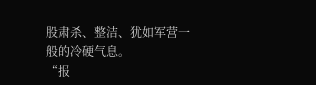股肃杀、整洁、犹如军营一般的冷硬气息。
“报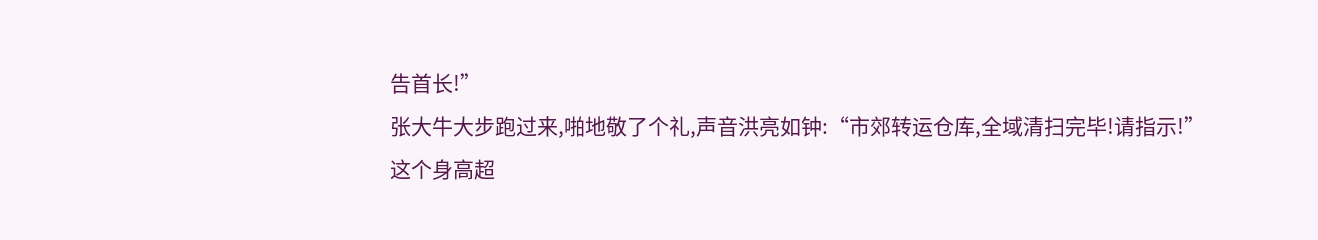告首长!”
张大牛大步跑过来,啪地敬了个礼,声音洪亮如钟:“市郊转运仓库,全域清扫完毕!请指示!”
这个身高超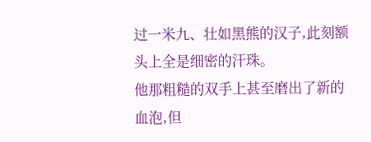过一米九、壮如黑熊的汉子,此刻额头上全是细密的汗珠。
他那粗糙的双手上甚至磨出了新的血泡,但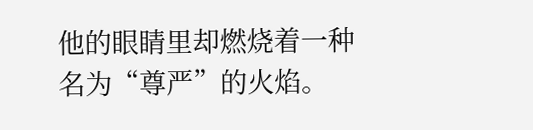他的眼睛里却燃烧着一种名为“尊严”的火焰。